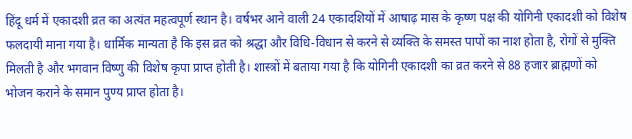हिंदू धर्म में एकादशी व्रत का अत्यंत महत्वपूर्ण स्थान है। वर्षभर आने वाली 24 एकादशियों में आषाढ़ मास के कृष्ण पक्ष की योगिनी एकादशी को विशेष फलदायी माना गया है। धार्मिक मान्यता है कि इस व्रत को श्रद्धा और विधि-विधान से करने से व्यक्ति के समस्त पापों का नाश होता है, रोगों से मुक्ति मिलती है और भगवान विष्णु की विशेष कृपा प्राप्त होती है। शास्त्रों में बताया गया है कि योगिनी एकादशी का व्रत करने से 88 हजार ब्राह्मणों को भोजन कराने के समान पुण्य प्राप्त होता है।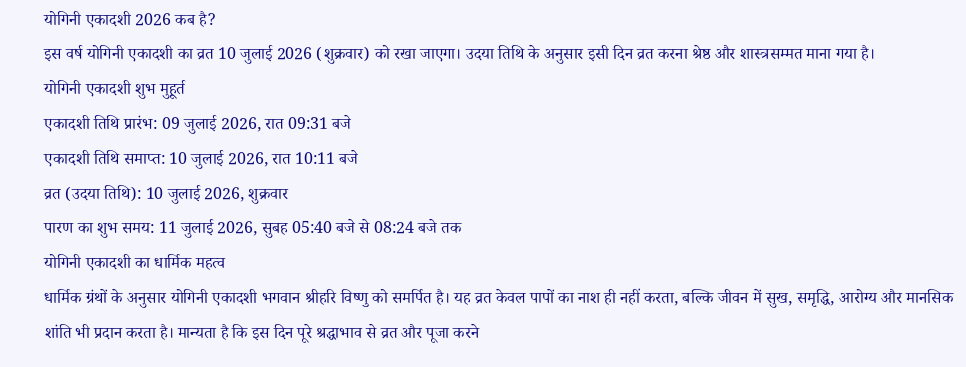योगिनी एकादशी 2026 कब है?
इस वर्ष योगिनी एकादशी का व्रत 10 जुलाई 2026 (शुक्रवार) को रखा जाएगा। उदया तिथि के अनुसार इसी दिन व्रत करना श्रेष्ठ और शास्त्रसम्मत माना गया है।
योगिनी एकादशी शुभ मुहूर्त
एकादशी तिथि प्रारंभ: 09 जुलाई 2026, रात 09:31 बजे
एकादशी तिथि समाप्त: 10 जुलाई 2026, रात 10:11 बजे
व्रत (उदया तिथि): 10 जुलाई 2026, शुक्रवार
पारण का शुभ समय: 11 जुलाई 2026, सुबह 05:40 बजे से 08:24 बजे तक
योगिनी एकादशी का धार्मिक महत्व
धार्मिक ग्रंथों के अनुसार योगिनी एकादशी भगवान श्रीहरि विष्णु को समर्पित है। यह व्रत केवल पापों का नाश ही नहीं करता, बल्कि जीवन में सुख, समृद्धि, आरोग्य और मानसिक शांति भी प्रदान करता है। मान्यता है कि इस दिन पूरे श्रद्धाभाव से व्रत और पूजा करने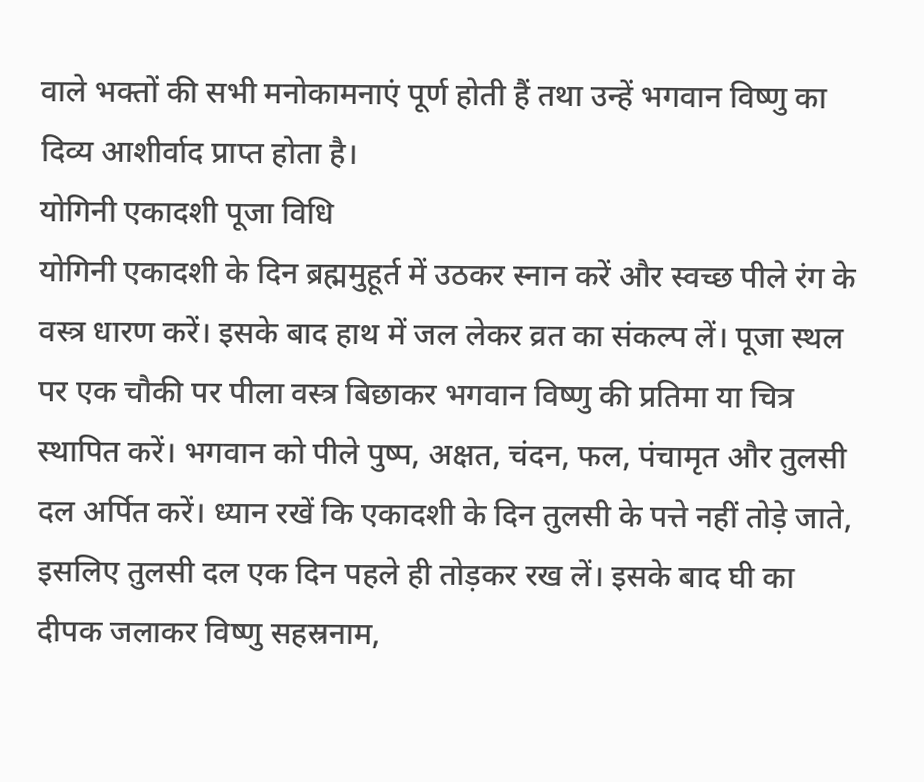वाले भक्तों की सभी मनोकामनाएं पूर्ण होती हैं तथा उन्हें भगवान विष्णु का दिव्य आशीर्वाद प्राप्त होता है।
योगिनी एकादशी पूजा विधि
योगिनी एकादशी के दिन ब्रह्ममुहूर्त में उठकर स्नान करें और स्वच्छ पीले रंग के वस्त्र धारण करें। इसके बाद हाथ में जल लेकर व्रत का संकल्प लें। पूजा स्थल पर एक चौकी पर पीला वस्त्र बिछाकर भगवान विष्णु की प्रतिमा या चित्र स्थापित करें। भगवान को पीले पुष्प, अक्षत, चंदन, फल, पंचामृत और तुलसी दल अर्पित करें। ध्यान रखें कि एकादशी के दिन तुलसी के पत्ते नहीं तोड़े जाते, इसलिए तुलसी दल एक दिन पहले ही तोड़कर रख लें। इसके बाद घी का दीपक जलाकर विष्णु सहस्रनाम,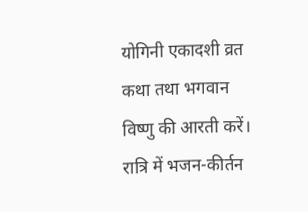योगिनी एकादशी व्रत कथा तथा भगवान विष्णु की आरती करें। रात्रि में भजन-कीर्तन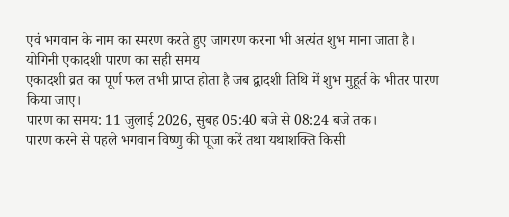एवं भगवान के नाम का स्मरण करते हुए जागरण करना भी अत्यंत शुभ माना जाता है।
योगिनी एकादशी पारण का सही समय
एकादशी व्रत का पूर्ण फल तभी प्राप्त होता है जब द्वादशी तिथि में शुभ मुहूर्त के भीतर पारण किया जाए।
पारण का समय: 11 जुलाई 2026, सुबह 05:40 बजे से 08:24 बजे तक।
पारण करने से पहले भगवान विष्णु की पूजा करें तथा यथाशक्ति किसी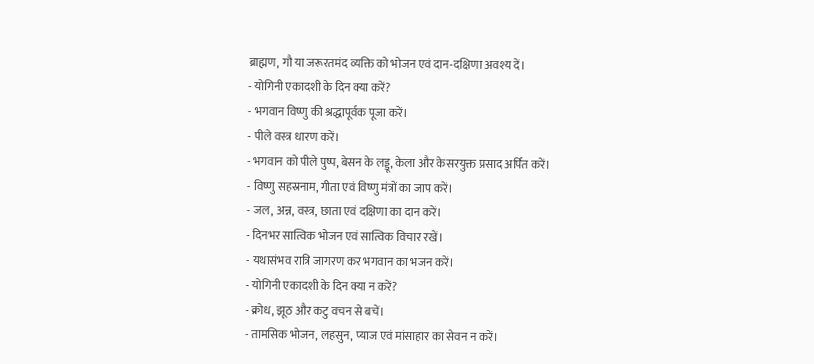ब्राह्मण, गौ या जरूरतमंद व्यक्ति को भोजन एवं दान-दक्षिणा अवश्य दें।
- योगिनी एकादशी के दिन क्या करें?
- भगवान विष्णु की श्रद्धापूर्वक पूजा करें।
- पीले वस्त्र धारण करें।
- भगवान को पीले पुष्प, बेसन के लड्डू, केला और केसरयुक्त प्रसाद अर्पित करें।
- विष्णु सहस्रनाम, गीता एवं विष्णु मंत्रों का जाप करें।
- जल, अन्न, वस्त्र, छाता एवं दक्षिणा का दान करें।
- दिनभर सात्विक भोजन एवं सात्विक विचार रखें।
- यथासंभव रात्रि जागरण कर भगवान का भजन करें।
- योगिनी एकादशी के दिन क्या न करें?
- क्रोध, झूठ और कटु वचन से बचें।
- तामसिक भोजन, लहसुन, प्याज एवं मांसाहार का सेवन न करें।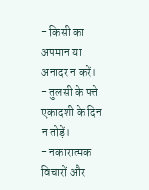- किसी का अपमान या अनादर न करें।
- तुलसी के पत्ते एकादशी के दिन न तोड़ें।
- नकारात्मक विचारों और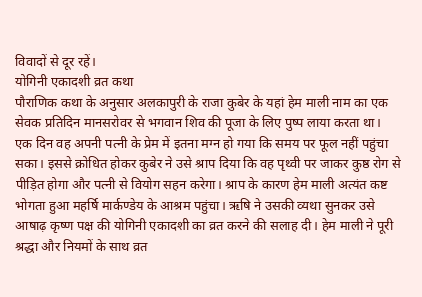विवादों से दूर रहें।
योगिनी एकादशी व्रत कथा
पौराणिक कथा के अनुसार अलकापुरी के राजा कुबेर के यहां हेम माली नाम का एक सेवक प्रतिदिन मानसरोवर से भगवान शिव की पूजा के लिए पुष्प लाया करता था। एक दिन वह अपनी पत्नी के प्रेम में इतना मग्न हो गया कि समय पर फूल नहीं पहुंचा सका। इससे क्रोधित होकर कुबेर ने उसे श्राप दिया कि वह पृथ्वी पर जाकर कुष्ठ रोग से पीड़ित होगा और पत्नी से वियोग सहन करेगा। श्राप के कारण हेम माली अत्यंत कष्ट भोगता हुआ महर्षि मार्कण्डेय के आश्रम पहुंचा। ऋषि ने उसकी व्यथा सुनकर उसे आषाढ़ कृष्ण पक्ष की योगिनी एकादशी का व्रत करने की सलाह दी। हेम माली ने पूरी श्रद्धा और नियमों के साथ व्रत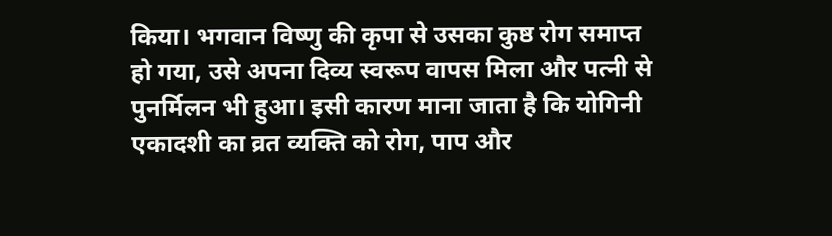किया। भगवान विष्णु की कृपा से उसका कुष्ठ रोग समाप्त हो गया, उसे अपना दिव्य स्वरूप वापस मिला और पत्नी से पुनर्मिलन भी हुआ। इसी कारण माना जाता है कि योगिनी एकादशी का व्रत व्यक्ति को रोग, पाप और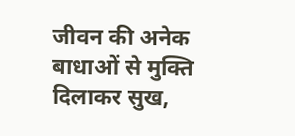जीवन की अनेक बाधाओं से मुक्ति दिलाकर सुख,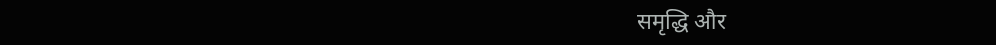समृद्धि और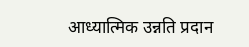आध्यात्मिक उन्नति प्रदान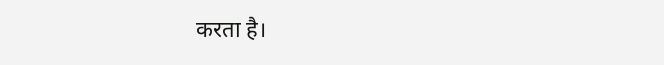करता है।